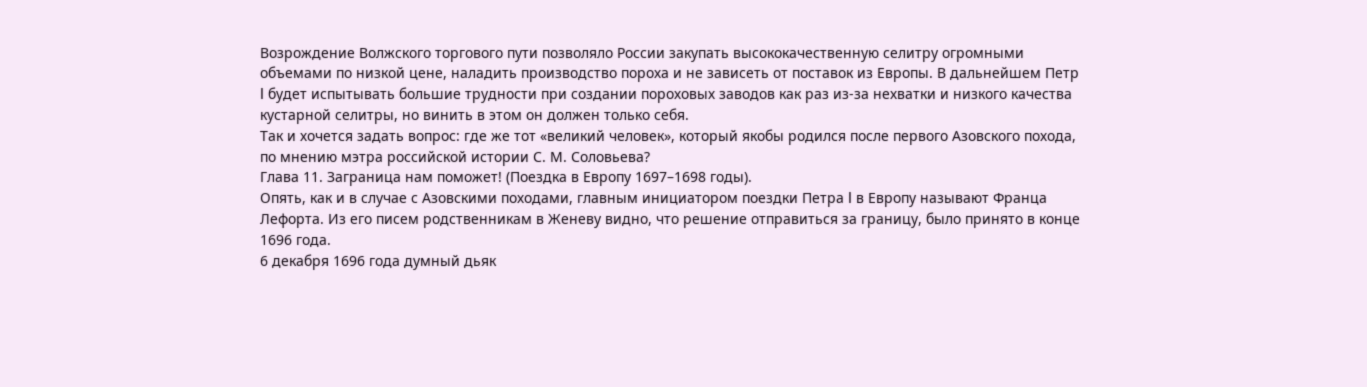Возрождение Волжского торгового пути позволяло России закупать высококачественную селитру огромными объемами по низкой цене, наладить производство пороха и не зависеть от поставок из Европы. В дальнейшем Петр I будет испытывать большие трудности при создании пороховых заводов как раз из-за нехватки и низкого качества кустарной селитры, но винить в этом он должен только себя.
Так и хочется задать вопрос: где же тот «великий человек», который якобы родился после первого Азовского похода, по мнению мэтра российской истории С. М. Соловьева?
Глава 11. Заграница нам поможет! (Поездка в Европу 1697–1698 годы).
Опять, как и в случае с Азовскими походами, главным инициатором поездки Петра I в Европу называют Франца Лефорта. Из его писем родственникам в Женеву видно, что решение отправиться за границу, было принято в конце 1696 года.
6 декабря 1696 года думный дьяк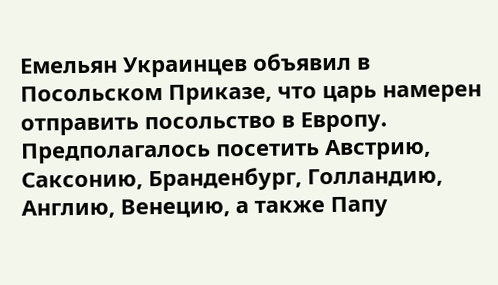Емельян Украинцев объявил в Посольском Приказе, что царь намерен отправить посольство в Европу. Предполагалось посетить Австрию, Саксонию, Бранденбург, Голландию, Англию, Венецию, а также Папу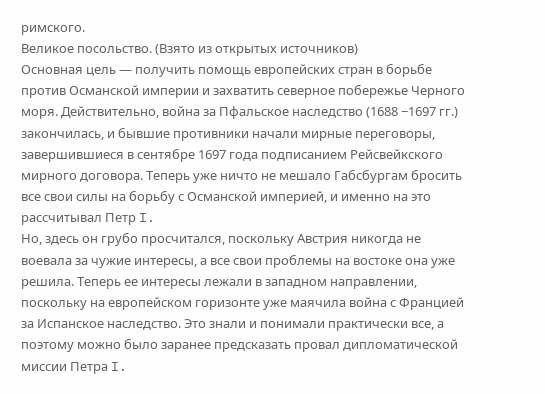римского.
Великое посольство. (Взято из открытых источников)
Основная цель — получить помощь европейских стран в борьбе против Османской империи и захватить северное побережье Черного моря. Действительно, война за Пфальское наследство (1688 −1697 гг.) закончилась, и бывшие противники начали мирные переговоры, завершившиеся в сентябре 1697 года подписанием Рейсвейкского мирного договора. Теперь уже ничто не мешало Габсбургам бросить все свои силы на борьбу с Османской империей, и именно на это рассчитывал Петр I.
Но, здесь он грубо просчитался, поскольку Австрия никогда не воевала за чужие интересы, а все свои проблемы на востоке она уже решила. Теперь ее интересы лежали в западном направлении, поскольку на европейском горизонте уже маячила война с Францией за Испанское наследство. Это знали и понимали практически все, а поэтому можно было заранее предсказать провал дипломатической миссии Петра I.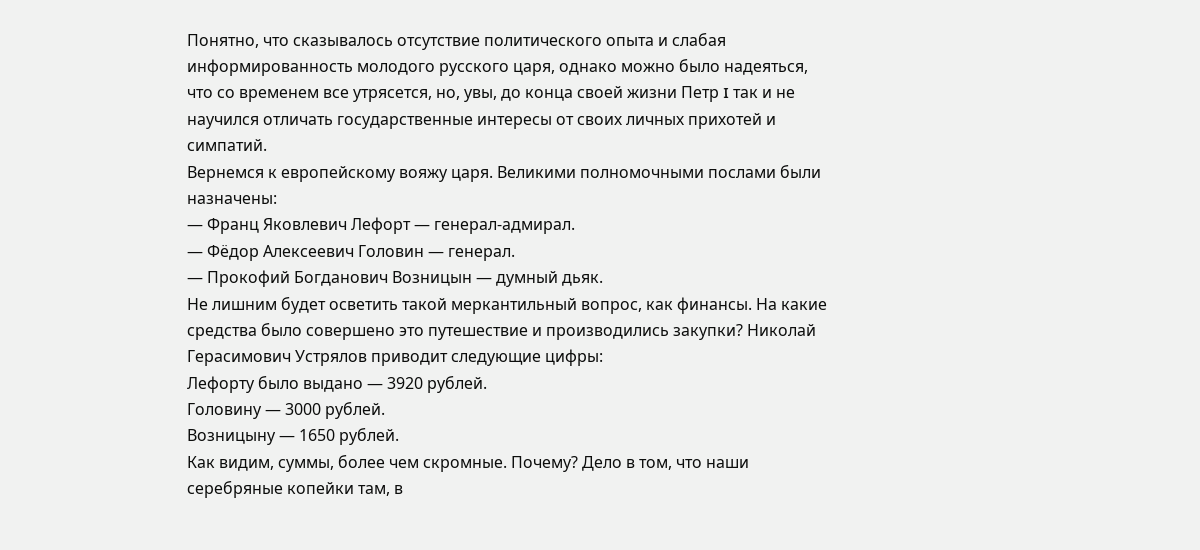Понятно, что сказывалось отсутствие политического опыта и слабая информированность молодого русского царя, однако можно было надеяться, что со временем все утрясется, но, увы, до конца своей жизни Петр I так и не научился отличать государственные интересы от своих личных прихотей и симпатий.
Вернемся к европейскому вояжу царя. Великими полномочными послами были назначены:
— Франц Яковлевич Лефорт — генерал-адмирал.
— Фёдор Алексеевич Головин — генерал.
— Прокофий Богданович Возницын — думный дьяк.
Не лишним будет осветить такой меркантильный вопрос, как финансы. На какие средства было совершено это путешествие и производились закупки? Николай Герасимович Устрялов приводит следующие цифры:
Лефорту было выдано — 3920 рублей.
Головину — 3000 рублей.
Возницыну — 1650 рублей.
Как видим, суммы, более чем скромные. Почему? Дело в том, что наши серебряные копейки там, в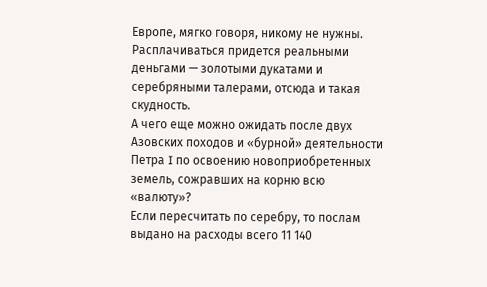Европе, мягко говоря, никому не нужны. Расплачиваться придется реальными деньгами — золотыми дукатами и серебряными талерами, отсюда и такая скудность.
А чего еще можно ожидать после двух Азовских походов и «бурной» деятельности Петра I по освоению новоприобретенных земель, сожравших на корню всю «валюту»?
Если пересчитать по серебру, то послам выдано на расходы всего 11 140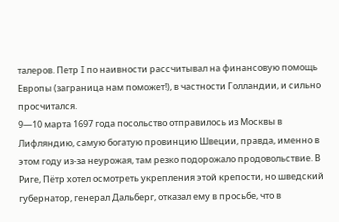талеров. Петр I по наивности рассчитывал на финансовую помощь Европы (заграница нам поможет!), в частности Голландии, и сильно просчитался.
9—10 марта 1697 года посольство отправилось из Москвы в Лифляндию, самую богатую провинцию Швеции, правда, именно в этом году из-за неурожая, там резко подорожало продовольствие. В Риге, Пётр хотел осмотреть укрепления этой крепости, но шведский губернатор, генерал Дальберг, отказал ему в просьбе, что в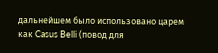дальнейшем было использовано царем как Casus Belli (повод для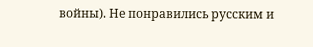войны). Не понравились русским и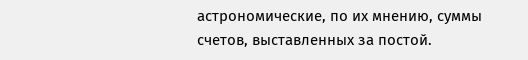астрономические, по их мнению, суммы счетов, выставленных за постой.